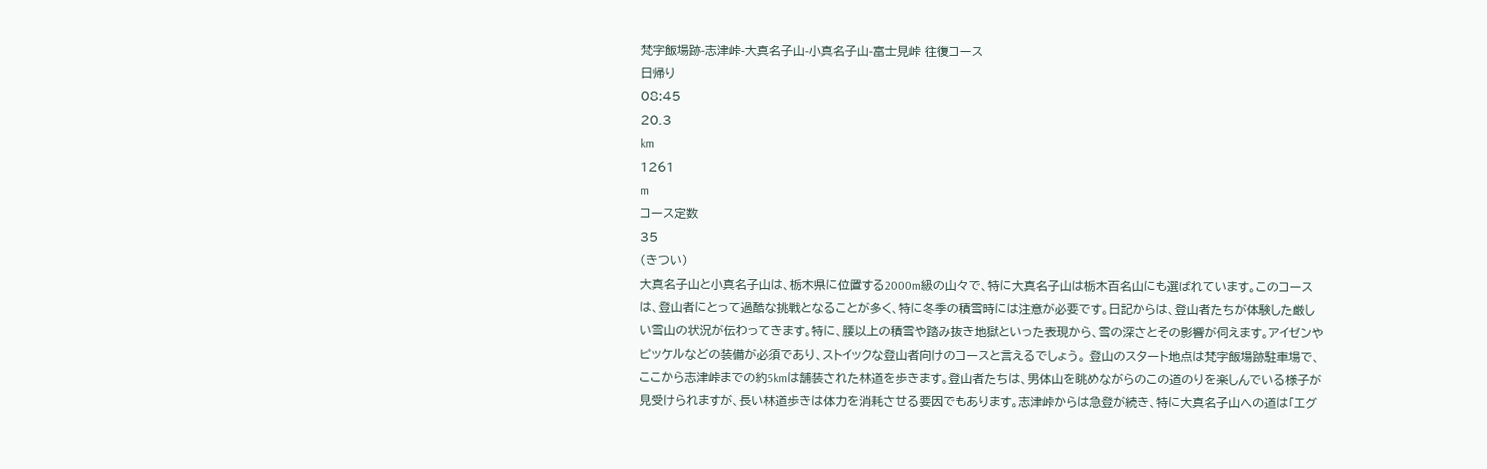梵字飯場跡-志津峠-大真名子山-小真名子山-富士見峠 往復コース
日帰り
08:45
20.3
km
1261
m
コース定数
35
(きつい)
大真名子山と小真名子山は、栃木県に位置する2000m級の山々で、特に大真名子山は栃木百名山にも選ばれています。このコースは、登山者にとって過酷な挑戦となることが多く、特に冬季の積雪時には注意が必要です。日記からは、登山者たちが体験した厳しい雪山の状況が伝わってきます。特に、腰以上の積雪や踏み抜き地獄といった表現から、雪の深さとその影響が伺えます。アイゼンやピッケルなどの装備が必須であり、ストイックな登山者向けのコースと言えるでしょう。 登山のスタート地点は梵字飯場跡駐車場で、ここから志津峠までの約5kmは舗装された林道を歩きます。登山者たちは、男体山を眺めながらのこの道のりを楽しんでいる様子が見受けられますが、長い林道歩きは体力を消耗させる要因でもあります。志津峠からは急登が続き、特に大真名子山への道は「エグ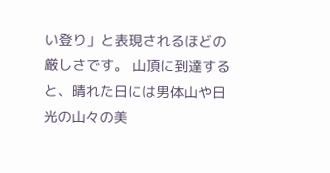い登り」と表現されるほどの厳しさです。 山頂に到達すると、晴れた日には男体山や日光の山々の美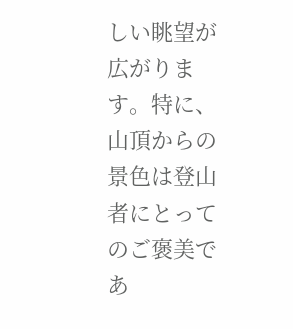しい眺望が広がります。特に、山頂からの景色は登山者にとってのご褒美であ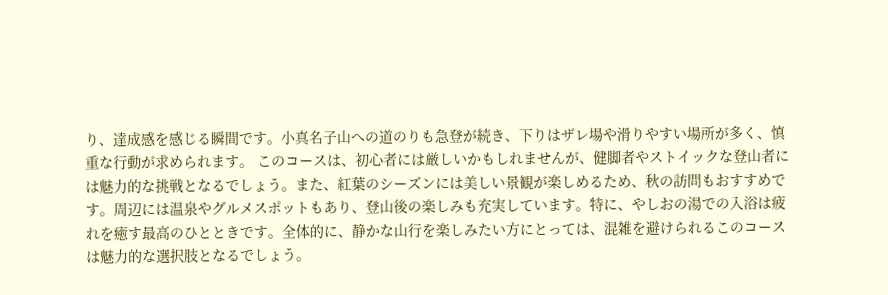り、達成感を感じる瞬間です。小真名子山への道のりも急登が続き、下りはザレ場や滑りやすい場所が多く、慎重な行動が求められます。 このコースは、初心者には厳しいかもしれませんが、健脚者やストイックな登山者には魅力的な挑戦となるでしょう。また、紅葉のシーズンには美しい景観が楽しめるため、秋の訪問もおすすめです。周辺には温泉やグルメスポットもあり、登山後の楽しみも充実しています。特に、やしおの湯での入浴は疲れを癒す最高のひとときです。全体的に、静かな山行を楽しみたい方にとっては、混雑を避けられるこのコースは魅力的な選択肢となるでしょう。